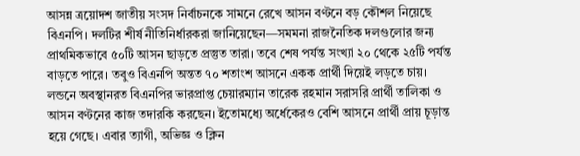আসন্ন ত্রয়োদশ জাতীয় সংসদ নির্বাচনকে সামনে রেখে আসন বণ্টনে বড় কৌশল নিয়েছে বিএনপি। দলটির শীর্ষ নীতিনির্ধারকরা জানিয়েছেন—সমমনা রাজনৈতিক দলগুলোর জন্য প্রাথমিকভাবে ৫০টি আসন ছাড়তে প্রস্তুত তারা। তবে শেষ পর্যন্ত সংখ্যা ২০ থেকে ২৫টি পর্যন্ত বাড়তে পারে। তবুও বিএনপি অন্তত ৭০ শতাংশ আসনে একক প্রার্থী দিয়েই লড়তে চায়।
লন্ডনে অবস্থানরত বিএনপির ভারপ্রাপ্ত চেয়ারম্যান তারেক রহমান সরাসরি প্রার্থী তালিকা ও আসন বণ্টনের কাজ তদারকি করছেন। ইতোমধ্যে অর্ধেকেরও বেশি আসনে প্রার্থী প্রায় চূড়ান্ত হয়ে গেছে। এবার ত্যাগী, অভিজ্ঞ ও ক্লিন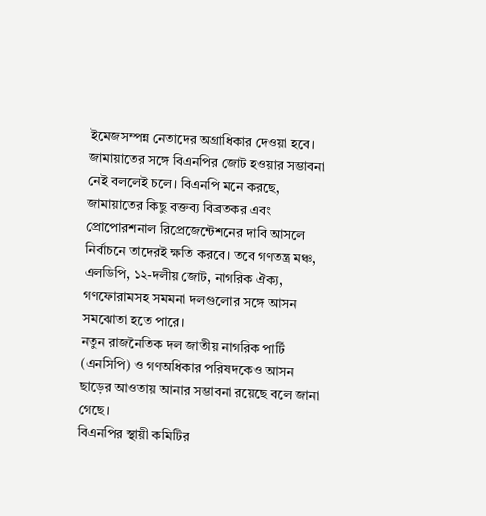ইমেজসম্পন্ন নেতাদের অগ্রাধিকার দেওয়া হবে।
জামায়াতের সঙ্গে বিএনপির জোট হওয়ার সম্ভাবনা নেই বললেই চলে। বিএনপি মনে করছে, জামায়াতের কিছু বক্তব্য বিব্রতকর এবং প্রোপোরশনাল রিপ্রেজেন্টেশনের দাবি আসলে নির্বাচনে তাদেরই ক্ষতি করবে। তবে গণতন্ত্র মঞ্চ, এলডিপি, ১২-দলীয় জোট, নাগরিক ঐক্য, গণফোরামসহ সমমনা দলগুলোর সঙ্গে আসন সমঝোতা হতে পারে।
নতুন রাজনৈতিক দল জাতীয় নাগরিক পার্টি (এনসিপি) ও গণঅধিকার পরিষদকেও আসন ছাড়ের আওতায় আনার সম্ভাবনা রয়েছে বলে জানা গেছে।
বিএনপির স্থায়ী কমিটির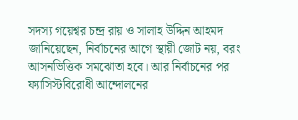সদস্য গয়েশ্বর চন্দ্র রায় ও সালাহ উদ্দিন আহমদ জানিয়েছেন, নির্বাচনের আগে স্থায়ী জোট নয়, বরং আসনভিত্তিক সমঝোতা হবে। আর নির্বাচনের পর ফ্যাসিস্টবিরোধী আন্দোলনের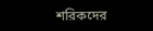শরিকদের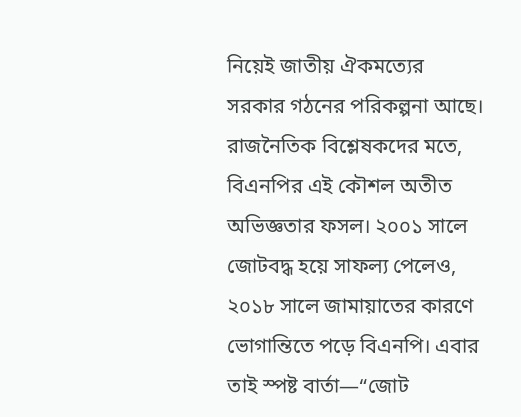নিয়েই জাতীয় ঐকমত্যের সরকার গঠনের পরিকল্পনা আছে।
রাজনৈতিক বিশ্লেষকদের মতে, বিএনপির এই কৌশল অতীত অভিজ্ঞতার ফসল। ২০০১ সালে জোটবদ্ধ হয়ে সাফল্য পেলেও, ২০১৮ সালে জামায়াতের কারণে ভোগান্তিতে পড়ে বিএনপি। এবার তাই স্পষ্ট বার্তা—“জোট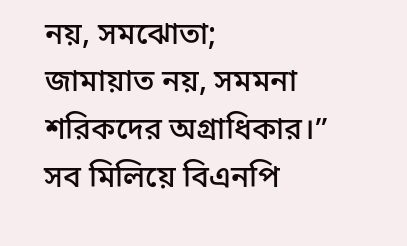নয়, সমঝোতা; জামায়াত নয়, সমমনা শরিকদের অগ্রাধিকার।”
সব মিলিয়ে বিএনপি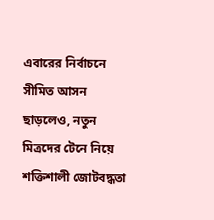এবারের নির্বাচনে সীমিত আসন ছাড়লেও, নতুন মিত্রদের টেনে নিয়ে শক্তিশালী জোটবদ্ধতা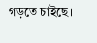গড়তে চাইছে।